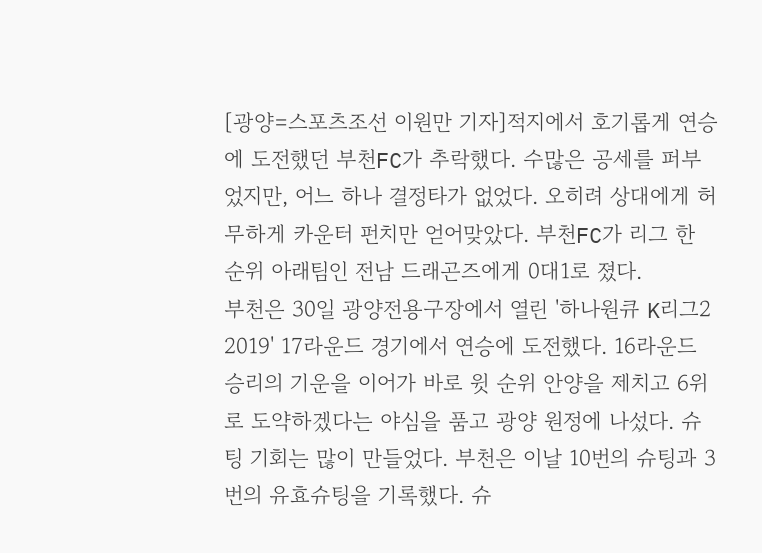[광양=스포츠조선 이원만 기자]적지에서 호기롭게 연승에 도전했던 부천FC가 추락했다. 수많은 공세를 퍼부었지만, 어느 하나 결정타가 없었다. 오히려 상대에게 허무하게 카운터 펀치만 얻어맞았다. 부천FC가 리그 한 순위 아래팀인 전남 드래곤즈에게 0대1로 졌다.
부천은 30일 광양전용구장에서 열린 '하나원큐 K리그2 2019' 17라운드 경기에서 연승에 도전했다. 16라운드 승리의 기운을 이어가 바로 윗 순위 안양을 제치고 6위로 도약하겠다는 야심을 품고 광양 원정에 나섰다. 슈팅 기회는 많이 만들었다. 부천은 이날 10번의 슈팅과 3번의 유효슈팅을 기록했다. 슈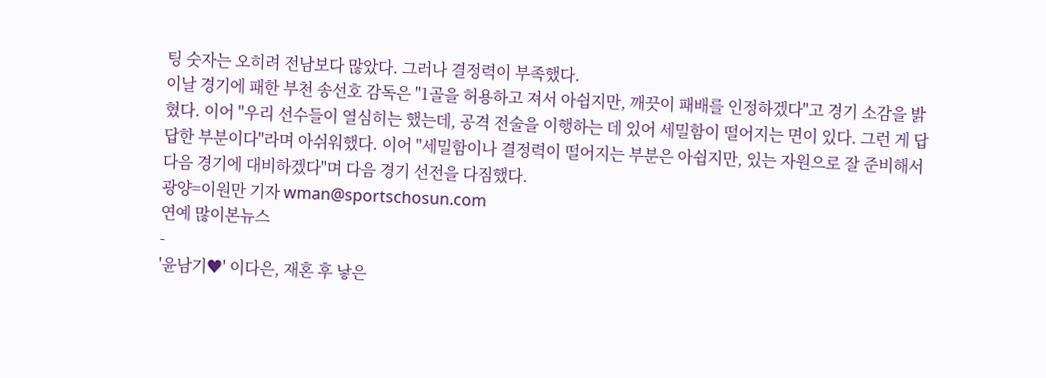팅 숫자는 오히려 전남보다 많았다. 그러나 결정력이 부족했다.
이날 경기에 패한 부천 송선호 감독은 "1골을 허용하고 져서 아쉽지만, 깨끗이 패배를 인정하겠다"고 경기 소감을 밝혔다. 이어 "우리 선수들이 열심히는 했는데, 공격 전술을 이행하는 데 있어 세밀함이 떨어지는 면이 있다. 그런 게 답답한 부분이다"라며 아쉬워했다. 이어 "세밀함이나 결정력이 떨어지는 부분은 아쉽지만, 있는 자원으로 잘 준비해서 다음 경기에 대비하겠다"며 다음 경기 선전을 다짐했다.
광양=이원만 기자 wman@sportschosun.com
연예 많이본뉴스
-
'윤남기♥' 이다은, 재혼 후 낳은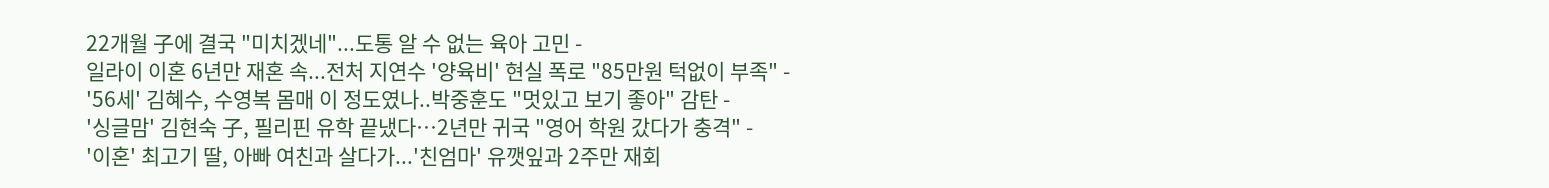22개월 子에 결국 "미치겠네"...도통 알 수 없는 육아 고민 -
일라이 이혼 6년만 재혼 속...전처 지연수 '양육비' 현실 폭로 "85만원 턱없이 부족" -
'56세' 김혜수, 수영복 몸매 이 정도였나..박중훈도 "멋있고 보기 좋아" 감탄 -
'싱글맘' 김현숙 子, 필리핀 유학 끝냈다…2년만 귀국 "영어 학원 갔다가 충격" -
'이혼' 최고기 딸, 아빠 여친과 살다가...'친엄마' 유깻잎과 2주만 재회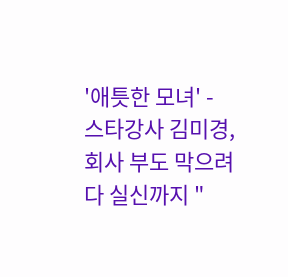'애틋한 모녀' -
스타강사 김미경, 회사 부도 막으려다 실신까지 "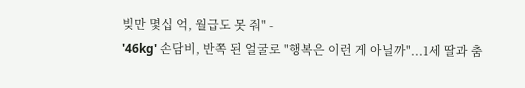빚만 몇십 억, 월급도 못 줘" -
'46kg' 손담비, 반쪽 된 얼굴로 "행복은 이런 게 아닐까"...1세 딸과 춤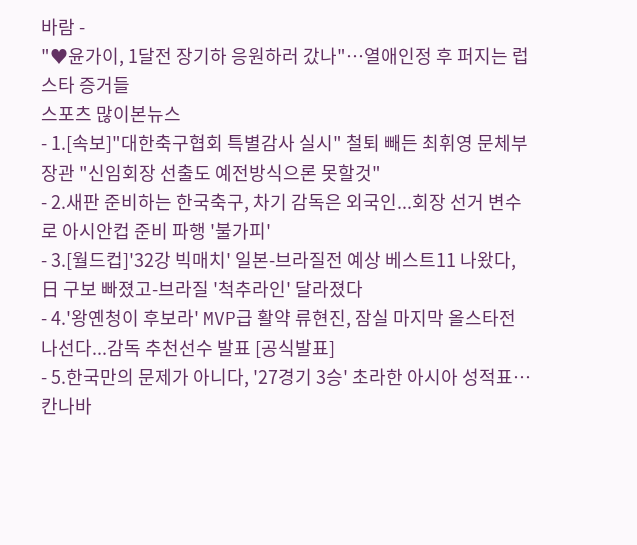바람 -
"♥윤가이, 1달전 장기하 응원하러 갔나"…열애인정 후 퍼지는 럽스타 증거들
스포츠 많이본뉴스
- 1.[속보]"대한축구협회 특별감사 실시" 철퇴 빼든 최휘영 문체부 장관 "신임회장 선출도 예전방식으론 못할것"
- 2.새판 준비하는 한국축구, 차기 감독은 외국인...회장 선거 변수로 아시안컵 준비 파행 '불가피'
- 3.[월드컵]'32강 빅매치' 일본-브라질전 예상 베스트11 나왔다, 日 구보 빠졌고-브라질 '척추라인' 달라졌다
- 4.'왕옌청이 후보라' MVP급 활약 류현진, 잠실 마지막 올스타전 나선다...감독 추천선수 발표 [공식발표]
- 5.한국만의 문제가 아니다, '27경기 3승' 초라한 아시아 성적표…칸나바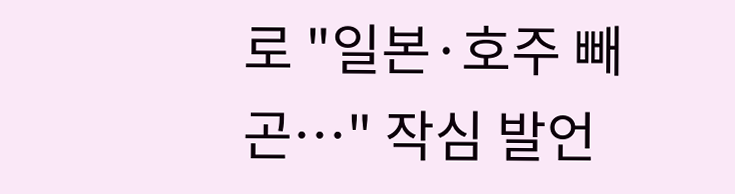로 "일본·호주 빼곤…" 작심 발언